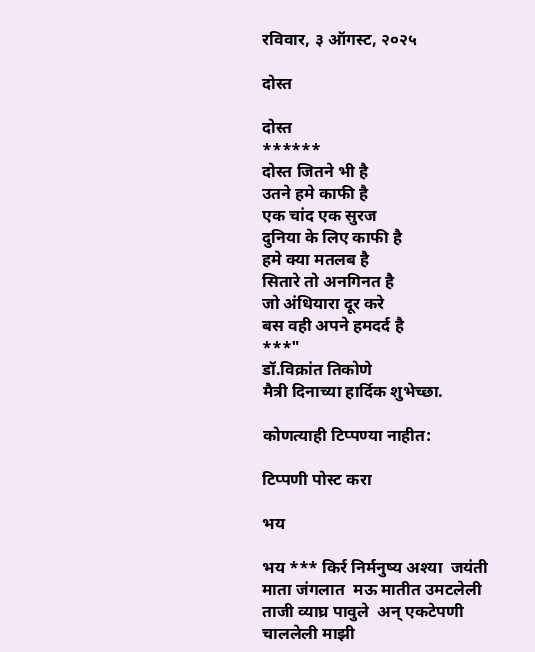रविवार, ३ ऑगस्ट, २०२५

दोस्त

दोस्त
******
दोस्त जितने भी है
उतने हमे काफी है
एक चांद एक सुरज
दुनिया के लिए काफी है
हमे क्या मतलब है
सितारे तो अनगिनत है
जो अंधियारा दूर करे
बस वही अपने हमदर्द है
***"
डॉ.विक्रांत तिकोणे
मैत्री दिनाच्या हार्दिक शुभेच्छा.

कोणत्याही टिप्पण्‍या नाहीत:

टिप्पणी पोस्ट करा

भय

भय *** किर्र निर्मनुष्य अश्या  जयंती माता जंगलात  मऊ मातीत उमटलेली  ताजी व्याघ्र पावुले  अन् एकटेपणी  चाललेली माझी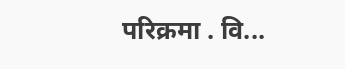परिक्रमा . वि...